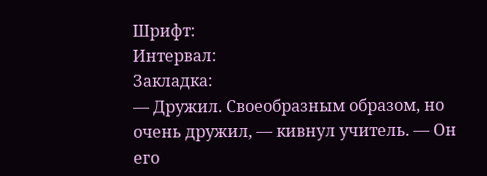Шрифт:
Интервал:
Закладка:
— Дружил. Своеобразным образом, но очень дружил, — кивнул учитель. — Он его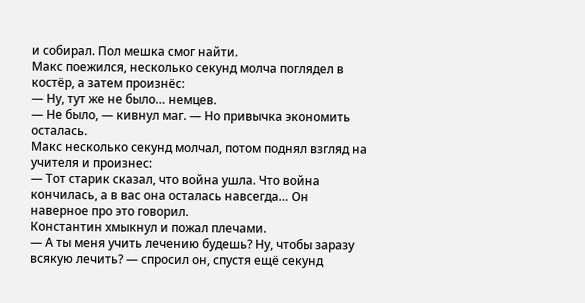и собирал. Пол мешка смог найти.
Макс поежился, несколько секунд молча поглядел в костёр, а затем произнёс:
— Ну, тут же не было… немцев.
— Не было, — кивнул маг. — Но привычка экономить осталась.
Макс несколько секунд молчал, потом поднял взгляд на учителя и произнес:
— Тот старик сказал, что война ушла. Что война кончилась, а в вас она осталась навсегда… Он наверное про это говорил.
Константин хмыкнул и пожал плечами.
— А ты меня учить лечению будешь? Ну, чтобы заразу всякую лечить? — спросил он, спустя ещё секунд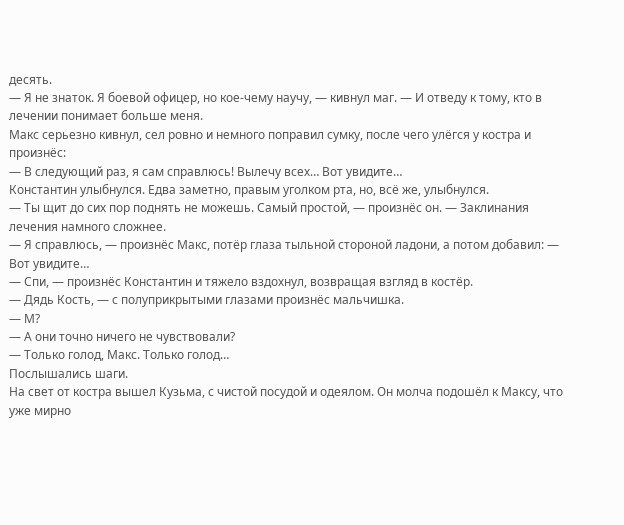десять.
— Я не знаток. Я боевой офицер, но кое-чему научу, — кивнул маг. — И отведу к тому, кто в лечении понимает больше меня.
Макс серьезно кивнул, сел ровно и немного поправил сумку, после чего улëгся у костра и произнёс:
— В следующий раз, я сам справлюсь! Вылечу всех… Вот увидите…
Константин улыбнулся. Едва заметно, правым уголком рта, но, всë же, улыбнулся.
— Ты щит до сих пор поднять не можешь. Самый простой, — произнёс он. — Заклинания лечения намного сложнее.
— Я справлюсь, — произнёс Макс, потëр глаза тыльной стороной ладони, а потом добавил: — Вот увидите…
— Спи, — произнёс Константин и тяжело вздохнул, возвращая взгляд в костёр.
— Дядь Кость, — с полуприкрытыми глазами произнёс мальчишка.
— М?
— А они точно ничего не чувствовали?
— Только голод, Макс. Только голод…
Послышались шаги.
На свет от костра вышел Кузьма, с чистой посудой и одеялом. Он молча подошёл к Максу, что уже мирно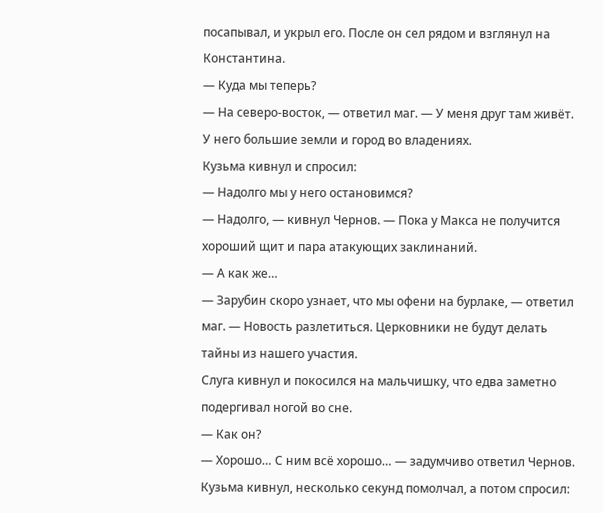посапывал, и укрыл его. После он сел рядом и взглянул на Константина.
— Куда мы теперь?
— На северо-восток, — ответил маг. — У меня друг там живёт. У него большие земли и город во владениях.
Кузьма кивнул и спросил:
— Надолго мы у него остановимся?
— Надолго, — кивнул Чернов. — Пока у Макса не получится хороший щит и пара атакующих заклинаний.
— А как же…
— Зарубин скоро узнает, что мы офени на бурлаке, — ответил маг. — Новость разлетиться. Церковники не будут делать тайны из нашего участия.
Слуга кивнул и покосился на мальчишку, что едва заметно подергивал ногой во сне.
— Как он?
— Хорошо… С ним всë хорошо… — задумчиво ответил Чернов.
Кузьма кивнул, несколько секунд помолчал, а потом спросил: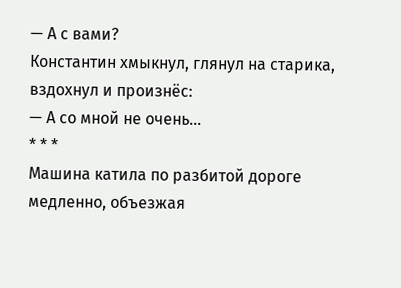— А с вами?
Константин хмыкнул, глянул на старика, вздохнул и произнёс:
— А со мной не очень…
* * *
Машина катила по разбитой дороге медленно, объезжая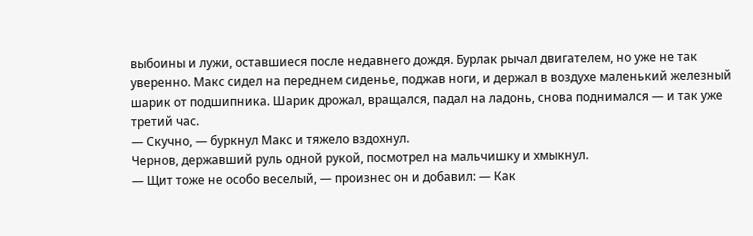выбоины и лужи, оставшиеся после недавнего дождя. Бурлак рычал двигателем, но уже не так уверенно. Макс сидел на переднем сиденье, поджав ноги, и держал в воздухе маленький железный шарик от подшипника. Шарик дрожал, вращался, падал на ладонь, снова поднимался — и так уже третий час.
— Скучно, — буркнул Макс и тяжело вздохнул.
Чернов, державший руль одной рукой, посмотрел на мальчишку и хмыкнул.
— Щит тоже не особо веселый, — произнес он и добавил: — Как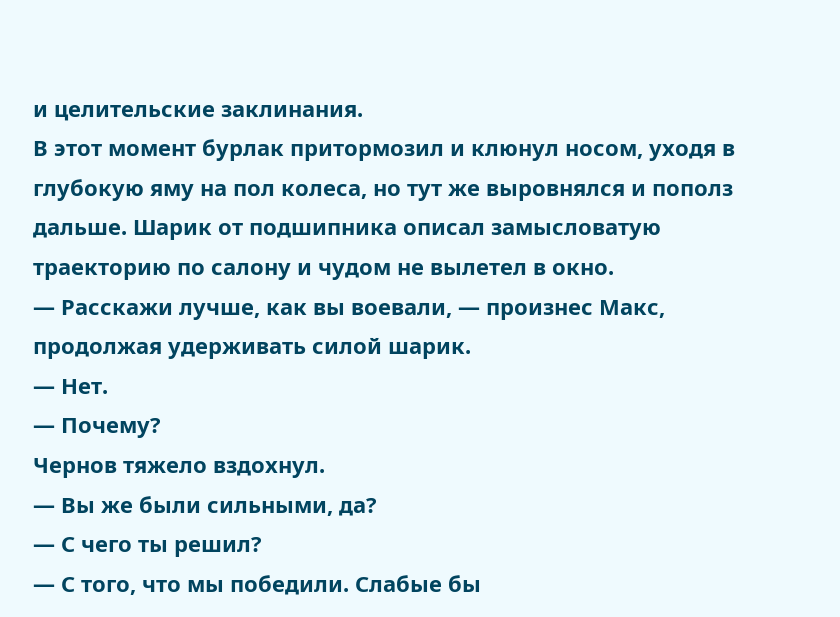и целительские заклинания.
В этот момент бурлак притормозил и клюнул носом, уходя в глубокую яму на пол колеса, но тут же выровнялся и пополз дальше. Шарик от подшипника описал замысловатую траекторию по салону и чудом не вылетел в окно.
— Расскажи лучше, как вы воевали, — произнес Макс, продолжая удерживать силой шарик.
— Нет.
— Почему?
Чернов тяжело вздохнул.
— Вы же были сильными, да?
— С чего ты решил?
— С того, что мы победили. Слабые бы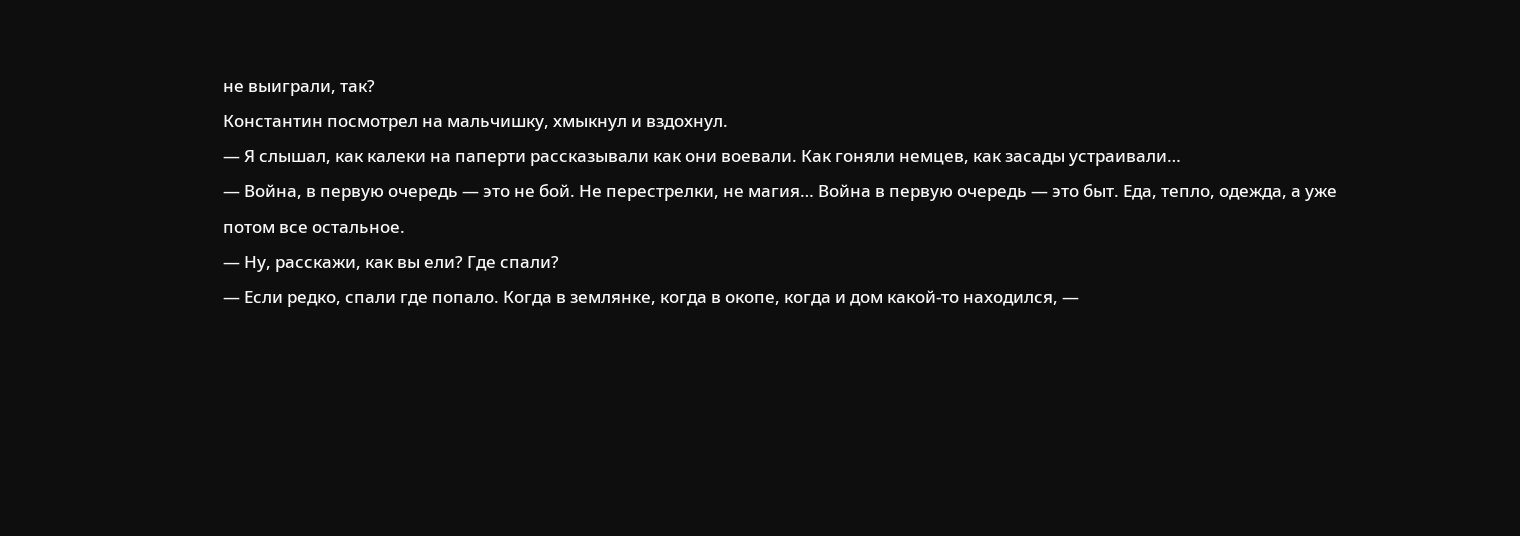не выиграли, так?
Константин посмотрел на мальчишку, хмыкнул и вздохнул.
— Я слышал, как калеки на паперти рассказывали как они воевали. Как гоняли немцев, как засады устраивали…
— Война, в первую очередь — это не бой. Не перестрелки, не магия… Война в первую очередь — это быт. Еда, тепло, одежда, а уже потом все остальное.
— Ну, расскажи, как вы ели? Где спали?
— Если редко, спали где попало. Когда в землянке, когда в окопе, когда и дом какой-то находился, —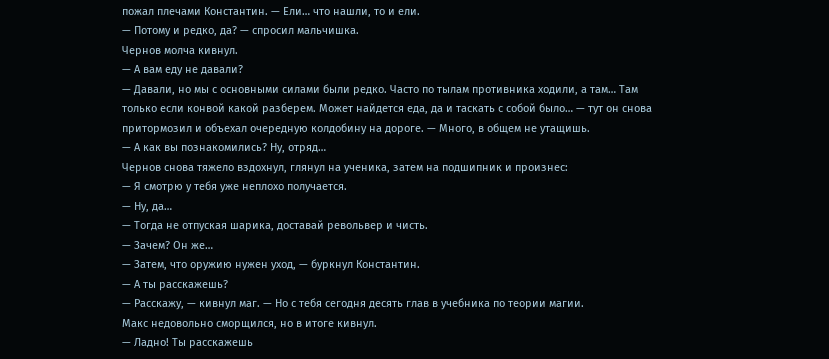пожал плечами Константин. — Ели… что нашли, то и ели.
— Потому и редко, да? — спросил мальчишка.
Чернов молча кивнул.
— А вам еду не давали?
— Давали, но мы с основными силами были редко. Часто по тылам противника ходили, а там… Там только если конвой какой разберем. Может найдется еда, да и таскать с собой было… — тут он снова притормозил и объехал очередную колдобину на дороге. — Много, в общем не утащишь.
— А как вы познакомились? Ну, отряд…
Чернов снова тяжело вздохнул, глянул на ученика, затем на подшипник и произнес:
— Я смотрю у тебя уже неплохо получается.
— Ну, да…
— Тогда не отпуская шарика, доставай револьвер и чисть.
— Зачем? Он же…
— Затем, что оружию нужен уход, — буркнул Константин.
— А ты расскажешь?
— Расскажу, — кивнул маг. — Но с тебя сегодня десять глав в учебника по теории магии.
Макс недовольно сморщился, но в итоге кивнул.
— Ладно! Ты расскажешь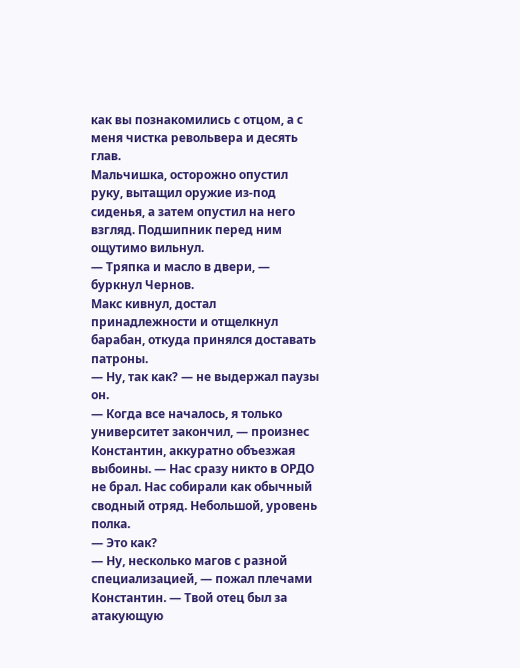как вы познакомились с отцом, а с меня чистка револьвера и десять глав.
Мальчишка, осторожно опустил руку, вытащил оружие из-под сиденья, а затем опустил на него взгляд. Подшипник перед ним ощутимо вильнул.
— Тряпка и масло в двери, — буркнул Чернов.
Макс кивнул, достал принадлежности и отщелкнул барабан, откуда принялся доставать патроны.
— Ну, так как? — не выдержал паузы он.
— Когда все началось, я только университет закончил, — произнес Константин, аккуратно объезжая выбоины. — Нас сразу никто в ОРДО не брал. Нас собирали как обычный сводный отряд. Небольшой, уровень полка.
— Это как?
— Ну, несколько магов с разной специализацией, — пожал плечами Константин. — Твой отец был за атакующую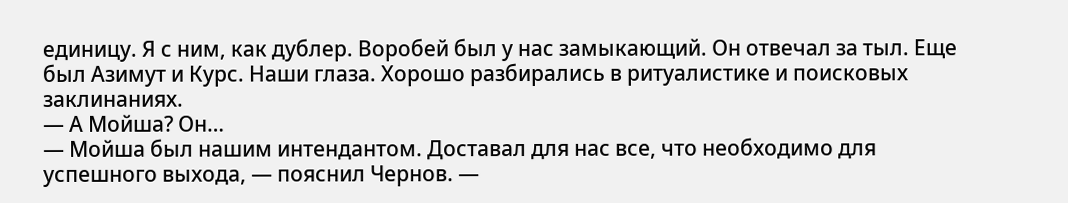единицу. Я с ним, как дублер. Воробей был у нас замыкающий. Он отвечал за тыл. Еще был Азимут и Курс. Наши глаза. Хорошо разбирались в ритуалистике и поисковых заклинаниях.
— А Мойша? Он…
— Мойша был нашим интендантом. Доставал для нас все, что необходимо для успешного выхода, — пояснил Чернов. —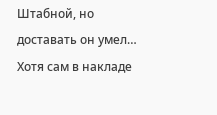Штабной, но доставать он умел… Хотя сам в накладе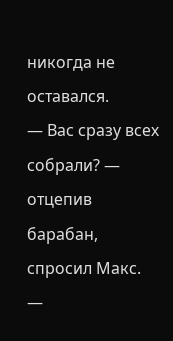никогда не оставался.
— Вас сразу всех собрали? — отцепив барабан, спросил Макс. —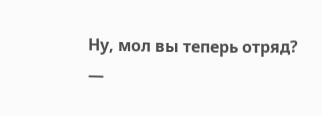Ну, мол вы теперь отряд?
—